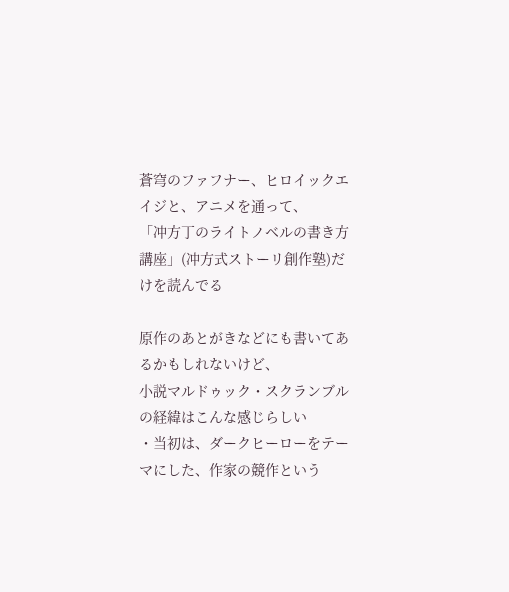蒼穹のファフナー、ヒロイックエイジと、アニメを通って、
「冲方丁のライトノベルの書き方講座」(冲方式ストーリ創作塾)だけを読んでる

原作のあとがきなどにも書いてあるかもしれないけど、
小説マルドゥック・スクランブルの経緯はこんな感じらしい
・当初は、ダークヒーローをテーマにした、作家の競作という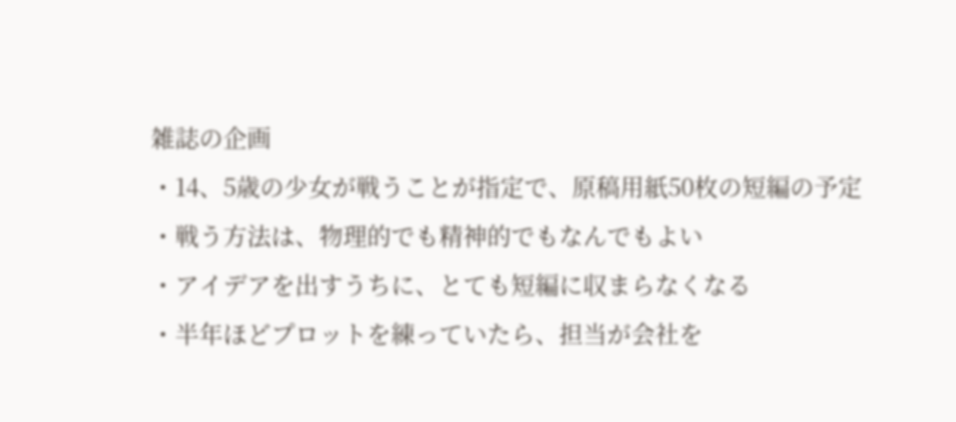雑誌の企画
・14、5歳の少女が戦うことが指定で、原稿用紙50枚の短編の予定
・戦う方法は、物理的でも精神的でもなんでもよい
・アイデアを出すうちに、とても短編に収まらなくなる
・半年ほどプロットを練っていたら、担当が会社を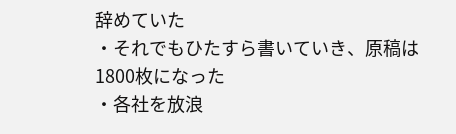辞めていた
・それでもひたすら書いていき、原稿は1800枚になった
・各社を放浪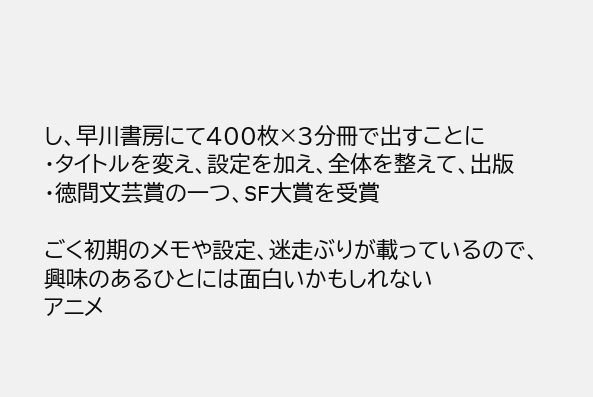し、早川書房にて400枚×3分冊で出すことに
・タイトルを変え、設定を加え、全体を整えて、出版
・徳間文芸賞の一つ、SF大賞を受賞

ごく初期のメモや設定、迷走ぶりが載っているので、
興味のあるひとには面白いかもしれない
アニメ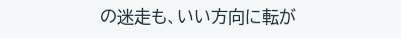の迷走も、いい方向に転が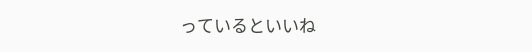っているといいね